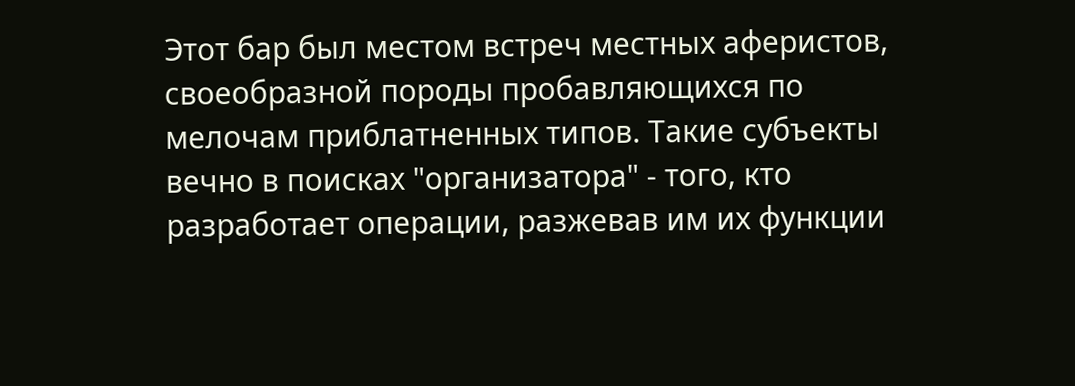Этот бар был местом встреч местных аферистов, своеобразной породы пробавляющихся по мелочам приблатненных типов. Такие субъекты вечно в поисках "организатора" - того, кто разработает операции, разжевав им их функции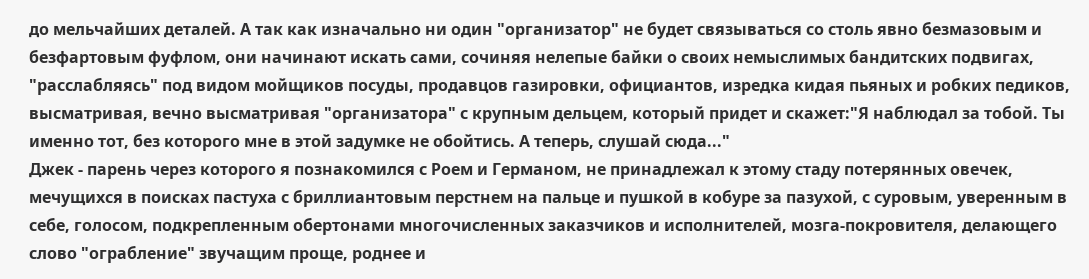до мельчайших деталей. А так как изначально ни один "организатор" не будет связываться со столь явно безмазовым и безфартовым фуфлом, они начинают искать сами, сочиняя нелепые байки о своих немыслимых бандитских подвигах, "расслабляясь" под видом мойщиков посуды, продавцов газировки, официантов, изредка кидая пьяных и робких педиков, высматривая, вечно высматривая "организатора" с крупным дельцем, который придет и скажет:"Я наблюдал за тобой. Ты именно тот, без которого мне в этой задумке не обойтись. А теперь, слушай сюда..."
Джек - парень через которого я познакомился с Роем и Германом, не принадлежал к этому стаду потерянных овечек, мечущихся в поисках пастуха с бриллиантовым перстнем на пальце и пушкой в кобуре за пазухой, с суровым, уверенным в себе, голосом, подкрепленным обертонами многочисленных заказчиков и исполнителей, мозга-покровителя, делающего слово "ограбление" звучащим проще, роднее и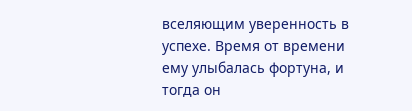вселяющим уверенность в успехе. Время от времени ему улыбалась фортуна, и тогда он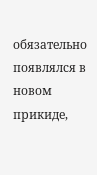обязательно появлялся в новом прикиде,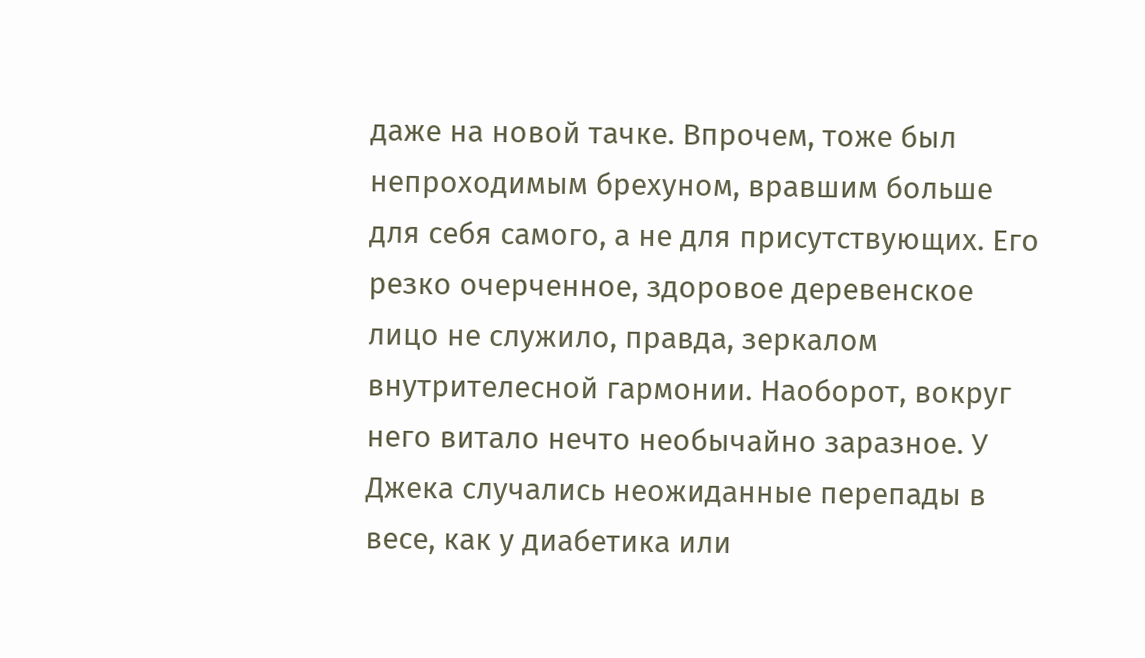даже на новой тачке. Впрочем, тоже был непроходимым брехуном, вравшим больше для себя самого, а не для присутствующих. Его резко очерченное, здоровое деревенское лицо не служило, правда, зеркалом внутрителесной гармонии. Наоборот, вокруг него витало нечто необычайно заразное. У Джека случались неожиданные перепады в весе, как у диабетика или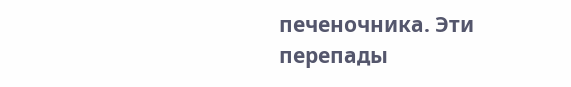печеночника. Эти перепады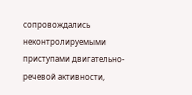сопровождались неконтролируемыми приступами двигательно-речевой активности,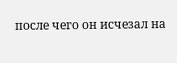после чего он исчезал на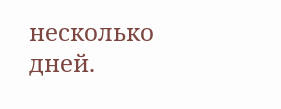несколько дней.